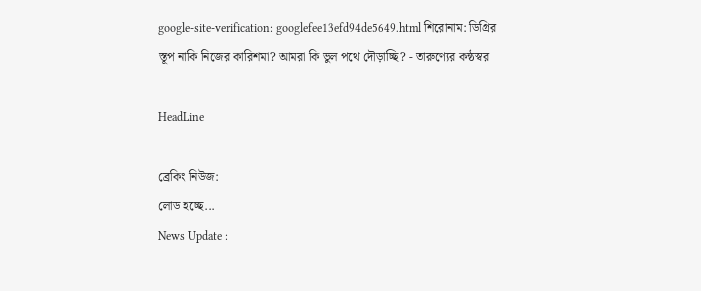google-site-verification: googlefee13efd94de5649.html শিরোনাম: ডিগ্রির স্তূপ নাকি নিজের কারিশমা? আমরা কি ভুল পথে দৌড়াচ্ছি? - তারুণ্যের কন্ঠস্বর

HeadLine

ব্রেকিং নিউজ:
লোড হচ্ছে...
News Update :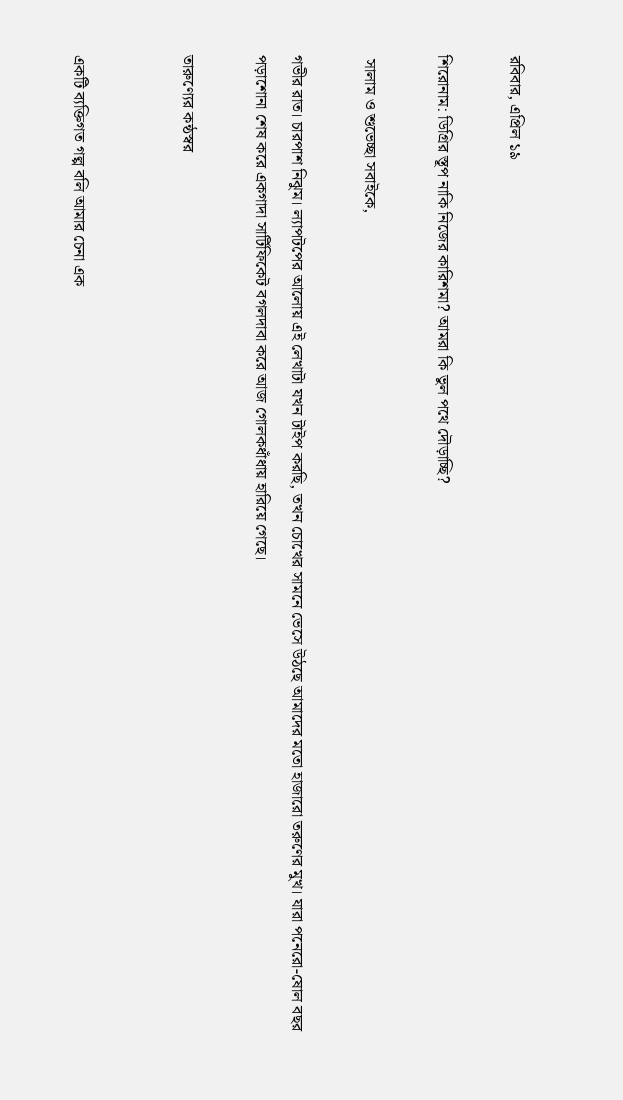রবিবার, এপ্রিল ১৯

শিরোনাম: ডিগ্রির স্তূপ নাকি নিজের কারিশমা? আমরা কি ভুল পথে দৌড়াচ্ছি?

 সালাম ও শুভেচ্ছা সবাইকে,

গভীর রাত। চারপাশ নিঝুম। ল্যাপটপের আলোয় এই লেখাটা যখন টাইপ করছি, তখন চোখের সামনে ভেসে উঠছে আমাদের মতো হাজারো তরুণের মুখ। যারা পনেরো-ষোল বছর পড়াশোনা শেষ করে একগাদা সার্টিফিকেট বগলদাবা করে আজ গোলকধাঁধায় হারিয়ে গেছে।

তারুণ্যের কন্ঠস্বর


একটি ব্যক্তিগত গল্প বলি আমার চেনা এক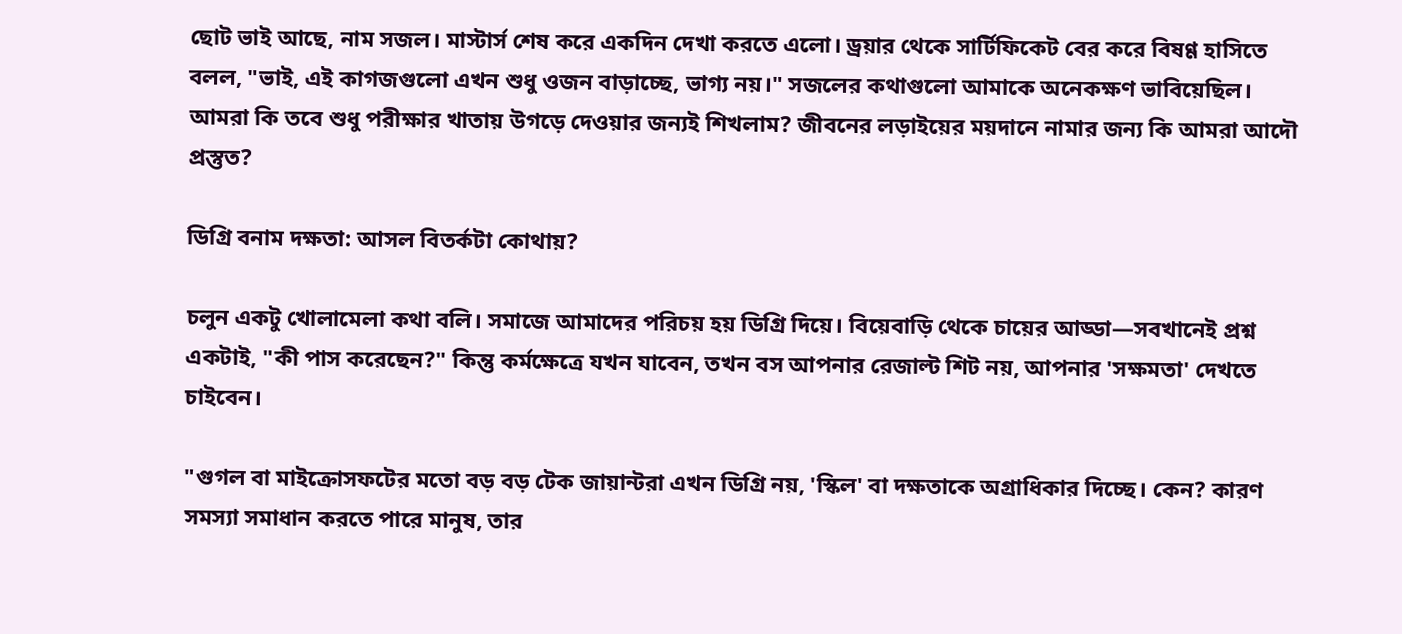ছোট ভাই আছে, নাম সজল। মাস্টার্স শেষ করে একদিন দেখা করতে এলো। ড্রয়ার থেকে সার্টিফিকেট বের করে বিষণ্ণ হাসিতে বলল, "ভাই, এই কাগজগুলো এখন শুধু ওজন বাড়াচ্ছে, ভাগ্য নয়।" সজলের কথাগুলো আমাকে অনেকক্ষণ ভাবিয়েছিল। আমরা কি তবে শুধু পরীক্ষার খাতায় উগড়ে দেওয়ার জন্যই শিখলাম? জীবনের লড়াইয়ের ময়দানে নামার জন্য কি আমরা আদৌ প্রস্তুত?

ডিগ্রি বনাম দক্ষতা: আসল বিতর্কটা কোথায়?

চলুন একটু খোলামেলা কথা বলি। সমাজে আমাদের পরিচয় হয় ডিগ্রি দিয়ে। বিয়েবাড়ি থেকে চায়ের আড্ডা—সবখানেই প্রশ্ন একটাই, "কী পাস করেছেন?" কিন্তু কর্মক্ষেত্রে যখন যাবেন, তখন বস আপনার রেজাল্ট শিট নয়, আপনার 'সক্ষমতা' দেখতে চাইবেন।

"গুগল বা মাইক্রোসফটের মতো বড় বড় টেক জায়ান্টরা এখন ডিগ্রি নয়, 'স্কিল' বা দক্ষতাকে অগ্রাধিকার দিচ্ছে। কেন? কারণ সমস্যা সমাধান করতে পারে মানুষ, তার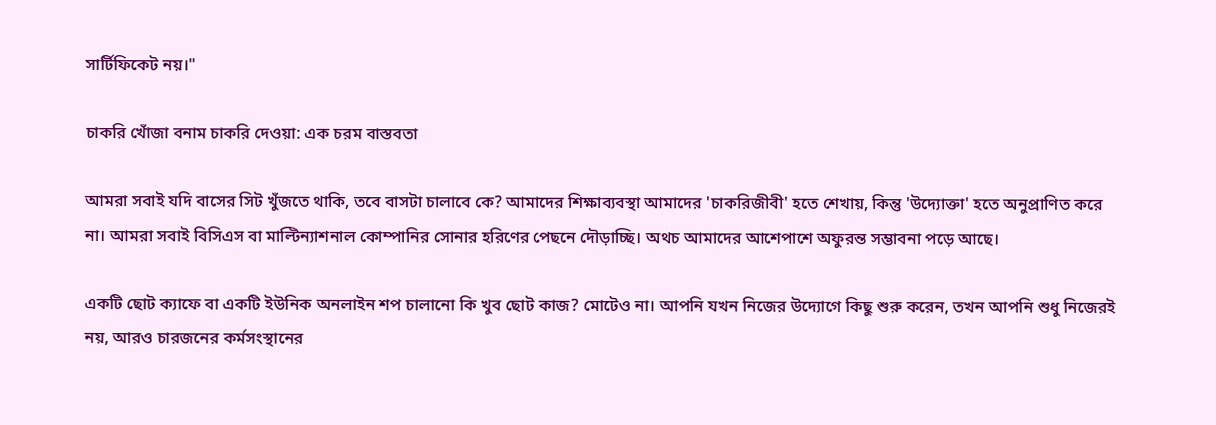সার্টিফিকেট নয়।"

চাকরি খোঁজা বনাম চাকরি দেওয়া: এক চরম বাস্তবতা

আমরা সবাই যদি বাসের সিট খুঁজতে থাকি, তবে বাসটা চালাবে কে? আমাদের শিক্ষাব্যবস্থা আমাদের 'চাকরিজীবী' হতে শেখায়, কিন্তু 'উদ্যোক্তা' হতে অনুপ্রাণিত করে না। আমরা সবাই বিসিএস বা মাল্টিন্যাশনাল কোম্পানির সোনার হরিণের পেছনে দৌড়াচ্ছি। অথচ আমাদের আশেপাশে অফুরন্ত সম্ভাবনা পড়ে আছে।

একটি ছোট ক্যাফে বা একটি ইউনিক অনলাইন শপ চালানো কি খুব ছোট কাজ? মোটেও না। আপনি যখন নিজের উদ্যোগে কিছু শুরু করেন, তখন আপনি শুধু নিজেরই নয়, আরও চারজনের কর্মসংস্থানের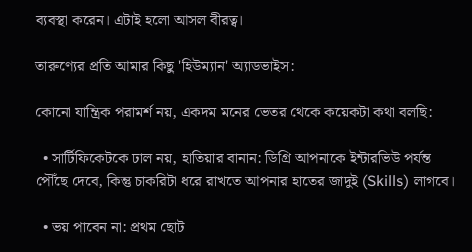ব্যবস্থা করেন। এটাই হলো আসল বীরত্ব।

তারুণ্যের প্রতি আমার কিছু 'হিউম্যান' অ্যাডভাইস:

কোনো যান্ত্রিক পরামর্শ নয়, একদম মনের ভেতর থেকে কয়েকটা কথা বলছি:

  • সার্টিফিকেটকে ঢাল নয়, হাতিয়ার বানান: ডিগ্রি আপনাকে ইন্টারভিউ পর্যন্ত পৌঁছে দেবে, কিন্তু চাকরিটা ধরে রাখতে আপনার হাতের জাদুই (Skills) লাগবে।

  • ভয় পাবেন না: প্রথম ছোট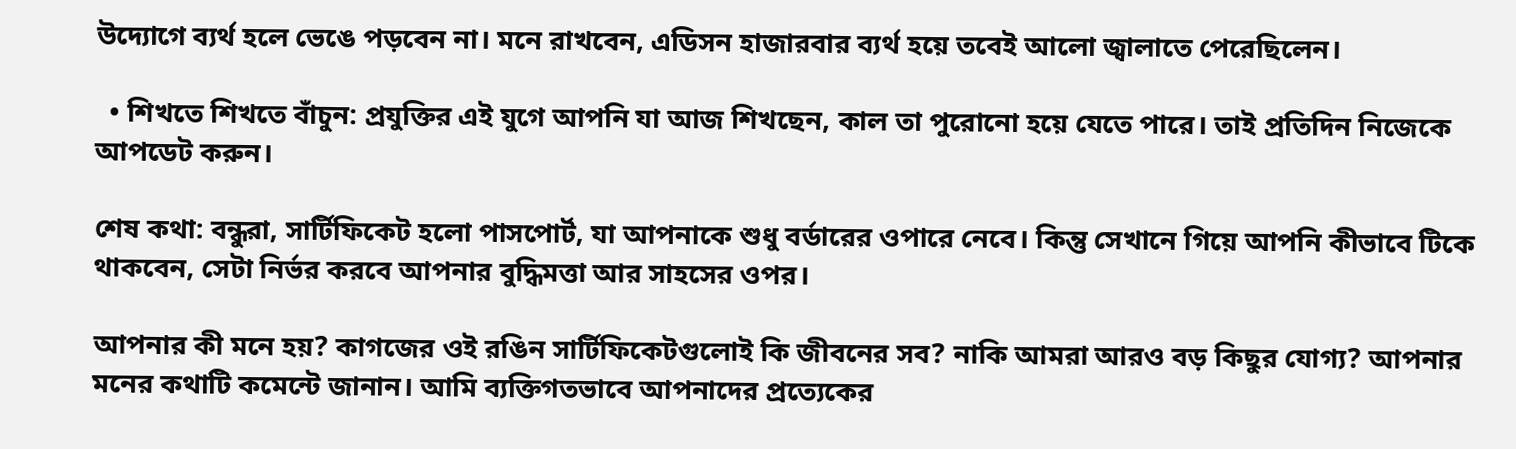উদ্যোগে ব্যর্থ হলে ভেঙে পড়বেন না। মনে রাখবেন, এডিসন হাজারবার ব্যর্থ হয়ে তবেই আলো জ্বালাতে পেরেছিলেন।

  • শিখতে শিখতে বাঁচুন: প্রযুক্তির এই যুগে আপনি যা আজ শিখছেন, কাল তা পুরোনো হয়ে যেতে পারে। তাই প্রতিদিন নিজেকে আপডেট করুন।

শেষ কথা: বন্ধুরা, সার্টিফিকেট হলো পাসপোর্ট, যা আপনাকে শুধু বর্ডারের ওপারে নেবে। কিন্তু সেখানে গিয়ে আপনি কীভাবে টিকে থাকবেন, সেটা নির্ভর করবে আপনার বুদ্ধিমত্তা আর সাহসের ওপর।

আপনার কী মনে হয়? কাগজের ওই রঙিন সার্টিফিকেটগুলোই কি জীবনের সব? নাকি আমরা আরও বড় কিছুর যোগ্য? আপনার মনের কথাটি কমেন্টে জানান। আমি ব্যক্তিগতভাবে আপনাদের প্রত্যেকের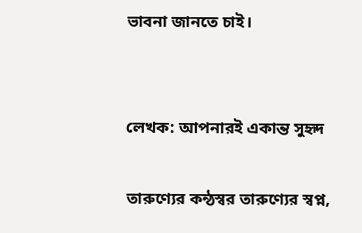ভাবনা জানতে চাই।


লেখক: আপনারই একান্ত সুহৃদ

তারুণ্যের কন্ঠস্বর তারুণ্যের স্বপ্ন,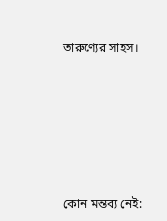তারুণ্যের সাহস।








কোন মন্তব্য নেই: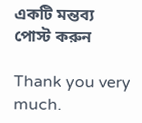একটি মন্তব্য পোস্ট করুন

Thank you very much.